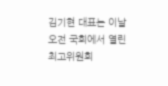김기현 대표는 이날 오전 국회에서 열린 최고위원회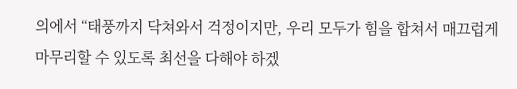의에서 “태풍까지 닥쳐와서 걱정이지만, 우리 모두가 힘을 합쳐서 매끄럽게 마무리할 수 있도록 최선을 다해야 하겠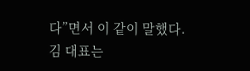다”면서 이 같이 말했다.
김 대표는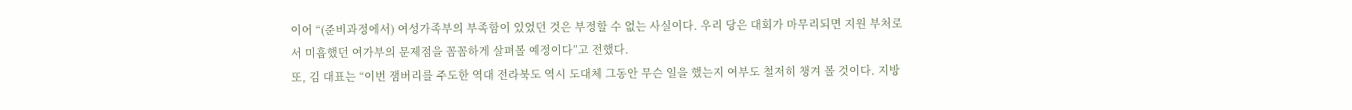이어 “(준비과정에서) 여성가족부의 부족함이 있었던 것은 부정할 수 없는 사실이다. 우리 당은 대회가 마무리되면 지원 부처로서 미흡했던 여가부의 문제점을 꼼꼼하게 살펴볼 예정이다”고 전했다.
또, 김 대표는 “이번 잼버리를 주도한 역대 전라북도 역시 도대체 그동안 무슨 일을 했는지 여부도 철저히 챙겨 볼 것이다. 지방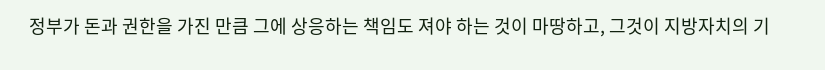정부가 돈과 권한을 가진 만큼 그에 상응하는 책임도 져야 하는 것이 마땅하고, 그것이 지방자치의 기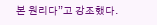본 원리다”고 강조했다.